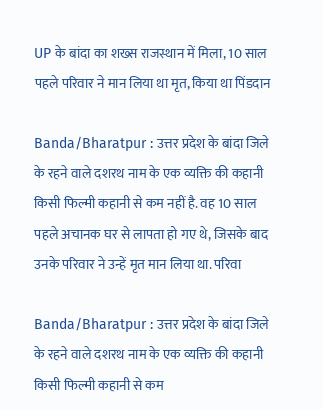UP के बांदा का शख्स राजस्थान में मिला, 10 साल पहले परिवार ने मान लिया था मृत, किया था पिंडदान

Banda/Bharatpur : उत्तर प्रदेश के बांदा जिले के रहने वाले दशरथ नाम के एक व्यक्ति की कहानी किसी फिल्मी कहानी से कम नहीं है. वह 10 साल पहले अचानक घर से लापता हो गए थे, जिसके बाद उनके परिवार ने उन्हें मृत मान लिया था. परिवा

Banda/Bharatpur : उत्तर प्रदेश के बांदा जिले के रहने वाले दशरथ नाम के एक व्यक्ति की कहानी किसी फिल्मी कहानी से कम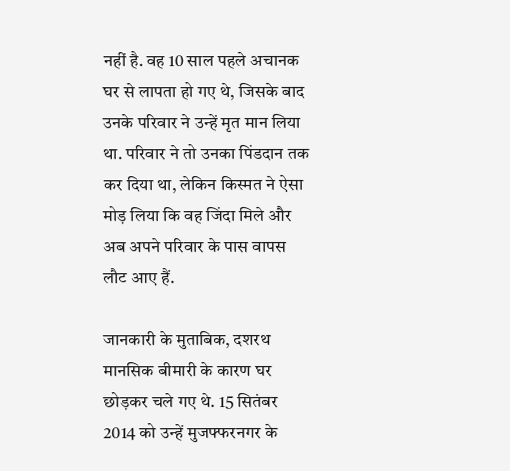नहीं है. वह 10 साल पहले अचानक घर से लापता हो गए थे, जिसके बाद उनके परिवार ने उन्हें मृत मान लिया था. परिवार ने तो उनका पिंडदान तक कर दिया था, लेकिन किस्मत ने ऐसा मोड़ लिया कि वह जिंदा मिले और अब अपने परिवार के पास वापस लौट आए हैं.

जानकारी के मुताबिक, दशरथ मानसिक बीमारी के कारण घर छोड़कर चले गए थे. 15 सितंबर 2014 को उन्हें मुजफ्फरनगर के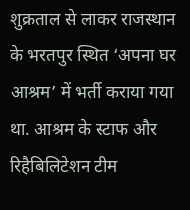शुक्रताल से लाकर राजस्थान के भरतपुर स्थित ‘अपना घर आश्रम’ में भर्ती कराया गया था. आश्रम के स्टाफ और रिहैबिलिटेशन टीम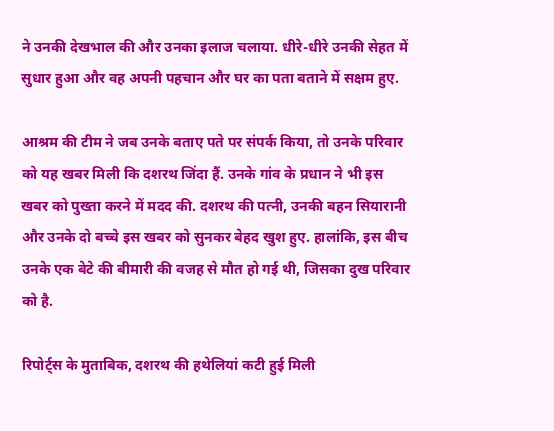ने उनकी देखभाल की और उनका इलाज चलाया. धीरे-धीरे उनकी सेहत में सुधार हुआ और वह अपनी पहचान और घर का पता बताने में सक्षम हुए.

आश्रम की टीम ने जब उनके बताए पते पर संपर्क किया, तो उनके परिवार को यह खबर मिली कि दशरथ जिंदा हैं. उनके गांव के प्रधान ने भी इस खबर को पुख्ता करने में मदद की. दशरथ की पत्नी, उनकी बहन सियारानी और उनके दो बच्चे इस खबर को सुनकर बेहद खुश हुए. हालांकि, इस बीच उनके एक बेटे की बीमारी की वजह से मौत हो गई थी, जिसका दुख परिवार को है.

रिपोर्ट्स के मुताबिक, दशरथ की हथेलियां कटी हुई मिली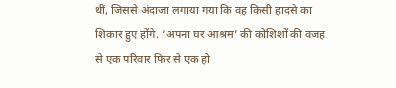थीं, जिससे अंदाजा लगाया गया कि वह किसी हादसे का शिकार हुए होंगे. ‘अपना घर आश्रम’ की कोशिशों की वजह से एक परिवार फिर से एक हो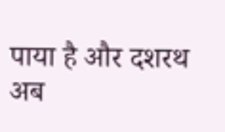पाया है और दशरथ अब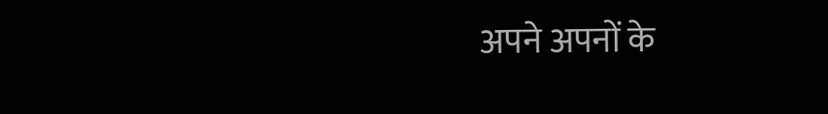अपने अपनों के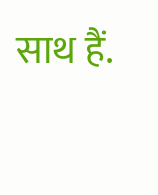साथ हैं.